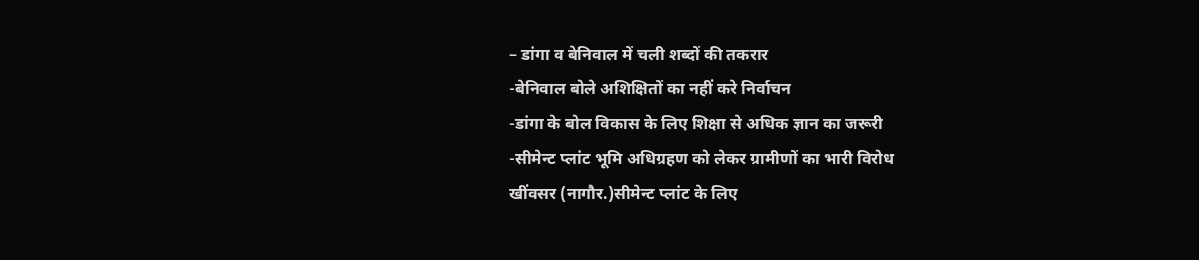– डांगा व बेनिवाल में चली शब्दों की तकरार
-बेनिवाल बोले अशिक्षितों का नहीं करे निर्वाचन
-डांगा के बोल विकास के लिए शिक्षा से अधिक ज्ञान का जरूरी
-सीमेन्ट प्लांट भूमि अधिग्रहण को लेकर ग्रामीणों का भारी विरोध
खींवसर (नागौर.)सीमेन्ट प्लांट के लिए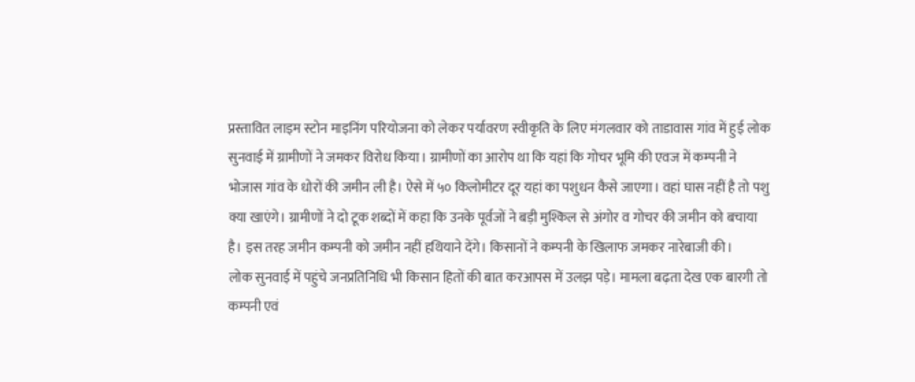प्रस्तावित लाइम स्टोन माइनिंग परियोजना को लेकर पर्यावरण स्वीकृति के लिए मंगलवार को ताडावास गांव में हुई लोक सुनवाई में ग्रामीणों ने जमकर विरोध किया। ग्रामीणों का आरोप था कि यहां कि गोचर भूमि की एवज में कम्पनी ने भोजास गांव के धोरों की जमीन ली है। ऐसे में ५० किलोमीटर दूर यहां का पशुधन कैसे जाएगा। वहां घास नहीं है तो पशु क्या खाएंगे। ग्रामीणों ने दो टूक शब्दों में कहा कि उनके पूर्वजों ने बड़ी मुश्किल से अंगोर व गोचर की जमीन को बचाया है। इस तरह जमीन कम्पनी को जमीन नहीं हथियाने देंगे। किसानों ने कम्पनी के खिलाफ जमकर नारेबाजी की।
लोक सुनवाई में पहुंचे जनप्रतिनिधि भी किसान हितों की बात करआपस में उलझ पड़े। मामला बढ़ता देख एक बारगी तो कम्पनी एवं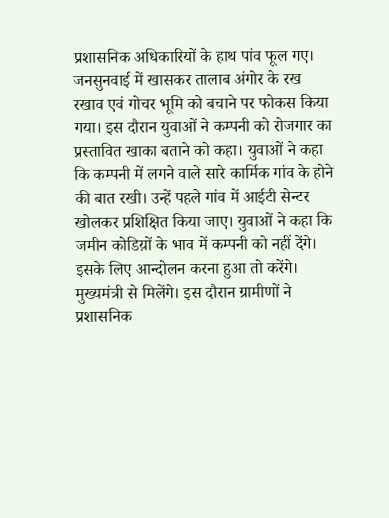प्रशासनिक अधिकारियों के हाथ पांव फूल गए। जनसुनवाई में खासकर तालाब अंगोर के रख रखाव एवं गोचर भूमि को बचाने पर फोकस किया गया। इस दौरान युवाओं ने कम्पनी को रोजगार का प्रस्तावित खाका बताने को कहा। युवाओं ने कहा कि कम्पनी में लगने वाले सारे कार्मिक गांव के होने की बात रखी। उन्हें पहले गांव में आईटी सेन्टर खोलकर प्रशिक्षित किया जाए। युवाओं ने कहा कि जमीन कोडिय़ों के भाव में कम्पनी को नहीं देंगे। इसके लिए आन्दोलन करना हुआ तो करेंगे। मुख्यमंत्री से मिलेंगे। इस दौरान ग्रामीणों ने प्रशासनिक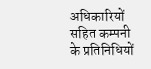अधिकारियों सहित कम्पनी के प्रतिनिधियों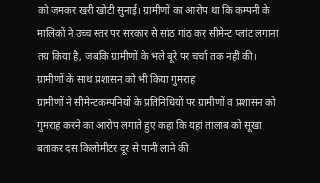को जमकर खरी खोटी सुनाई। ग्रामीणों का आरोप था कि कम्पनी के मालिकों ने उच्च स्तर पर सरकार से सांठ गांठ कर सीमेन्ट प्लांट लगाना तय किया है, जबकि ग्रामीणों के भले बूरे पर चर्चा तक नहीं की।
ग्रामीणों के साथ प्रशासन को भी किया गुमराह
ग्रामीणों ने सीमेन्टकम्पनियों के प्रतिनिधियों पर ग्रामीणों व प्रशासन को गुमराह करने का आरोप लगाते हुए कहा कि यहां तालाब को सूखा बताकर दस किलोमीटर दूर से पानी लाने की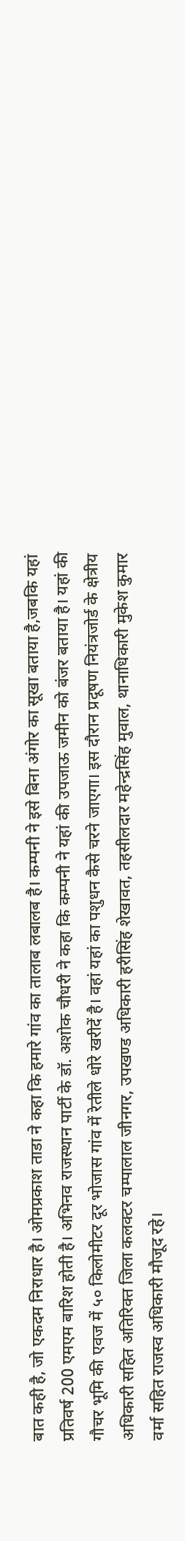बात कही है, जो एकदम निराधार है। ओमप्रकाश ताडा ने कहा कि हमारे गांव का तालाब लबालब है। कम्पनी ने इसे बिना अंगोर का सूखा बताया है,जबकि यहां प्रतिवर्ष 200 एमएम बारिश होती है। अभिनव राजस्थान पार्टी के डॉ. अशोक चौधरी ने कहा कि कम्पनी ने यहां की उपजाऊ जमीन को बंजर बताया है। यहां की गौचर भूमि की एवज में ५० किलोमीटर दूर भोजास गांव में रेतीले धोरे खरीदें है। वहां यहां का पशुधन कैसे चरने जाएगा। इस दौरान प्रदूषण नियंत्रजोर्ड के क्षेत्रीय अधिकारी सहित अतिरिक्त जिला कलक्टर चम्पालाल जीनगर, उपखण्ड अधिकारी हरीसिंह शेखावत, तहसीलदार महेन्द्रसिंह मुवाल, थानाधिकारी मुकेश कुमार वर्मा सहित राजस्व अधिकारी मौजूद रहे।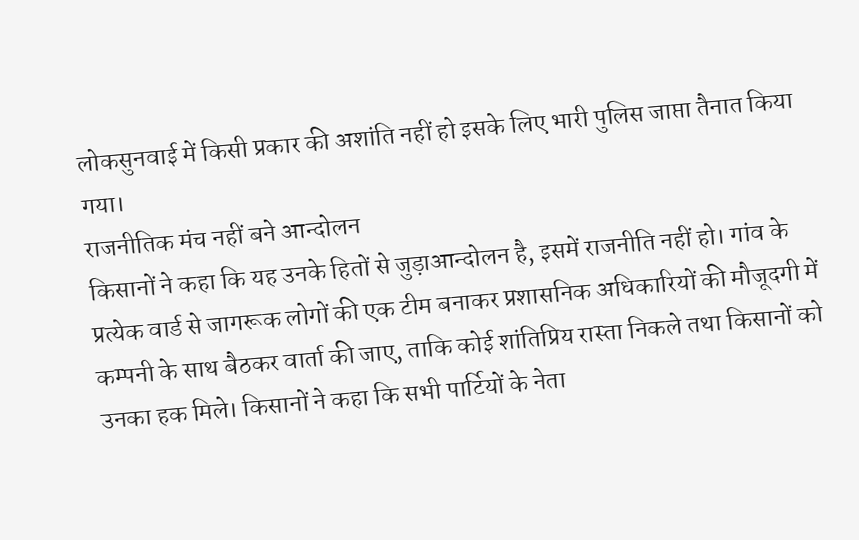लोकसुनवाई में किसी प्रकार की अशांति नहीं हो इसके लिए भारी पुलिस जाप्ता तैनात किया गया।
राजनीतिक मंच नहीं बने आन्दोलन
किसानों ने कहा कि यह उनके हितों से जुड़ाआन्दोलन है, इसमें राजनीति नहीं हो। गांव के प्रत्येक वार्ड से जागरूक लोगों की एक टीम बनाकर प्रशासनिक अधिकारियों की मौजूदगी में कम्पनी के साथ बैठकर वार्ता की जाए, ताकि कोई शांतिप्रिय रास्ता निकले तथा किसानों को उनका हक मिले। किसानों ने कहा कि सभी पार्टियों के नेता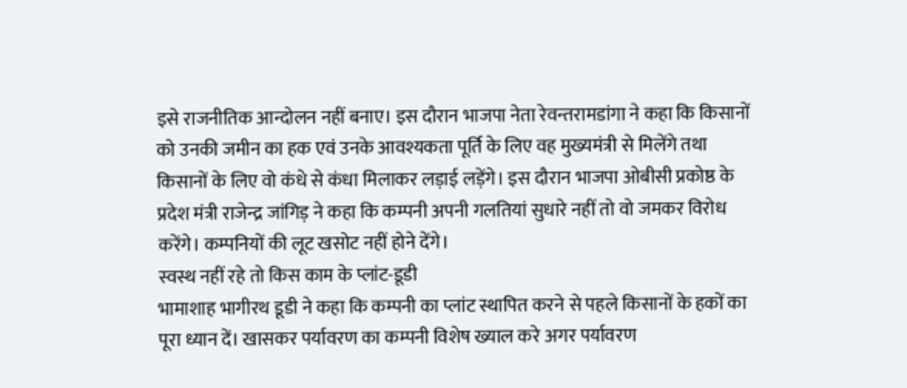इसे राजनीतिक आन्दोलन नहीं बनाए। इस दौरान भाजपा नेता रेवन्तरामडांगा ने कहा कि किसानों को उनकी जमीन का हक एवं उनके आवश्यकता पूर्ति के लिए वह मुख्यमंत्री से मिलेंगे तथा किसानों के लिए वो कंधे से कंधा मिलाकर लड़ाई लड़ेंगे। इस दौरान भाजपा ओबीसी प्रकोष्ठ के प्रदेश मंत्री राजेन्द्र जांगिड़ ने कहा कि कम्पनी अपनी गलतियां सुधारे नहीं तो वो जमकर विरोध करेंगे। कम्पनियों की लूट खसोट नहीं होने देंगे।
स्वस्थ नहीं रहे तो किस काम के प्लांट-डूडी
भामाशाह भागीरथ डूडी ने कहा कि कम्पनी का प्लांट स्थापित करने से पहले किसानों के हकों का पूरा ध्यान दें। खासकर पर्यावरण का कम्पनी विशेष ख्याल करे अगर पर्यावरण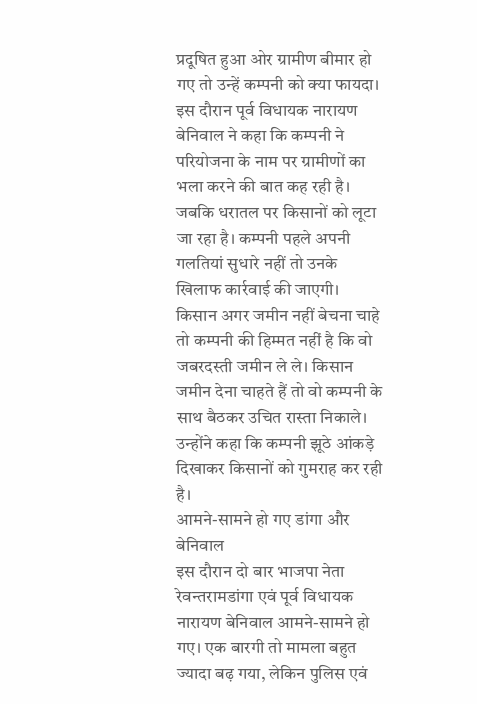प्रदूषित हुआ ओर ग्रामीण बीमार हो गए तो उन्हें कम्पनी को क्या फायदा। इस दौरान पूर्व विधायक नारायण बेनिवाल ने कहा कि कम्पनी ने परियोजना के नाम पर ग्रामीणों का भला करने की बात कह रही है। जबकि धरातल पर किसानों को लूटा जा रहा है। कम्पनी पहले अपनी गलतियां सुधारे नहीं तो उनके खिलाफ कार्रवाई की जाएगी। किसान अगर जमीन नहीं बेचना चाहे तो कम्पनी की हिम्मत नहीं है कि वो जबरदस्ती जमीन ले ले। किसान जमीन देना चाहते हैं तो वो कम्पनी के साथ बैठकर उचित रास्ता निकाले। उन्होंने कहा कि कम्पनी झूठे आंकड़े दिखाकर किसानों को गुमराह कर रही है।
आमने-सामने हो गए डांगा और बेनिवाल
इस दौरान दो बार भाजपा नेता रेवन्तरामडांगा एवं पूर्व विधायक नारायण बेनिवाल आमने-सामने हो गए। एक बारगी तो मामला बहुत ज्यादा बढ़ गया, लेकिन पुलिस एवं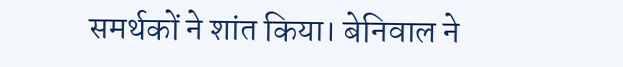समर्थकों ने शांत किया। बेनिवाल ने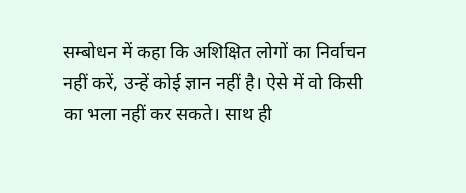सम्बोधन में कहा कि अशिक्षित लोगों का निर्वाचन नहीं करें, उन्हें कोई ज्ञान नहीं है। ऐसे में वो किसी का भला नहीं कर सकते। साथ ही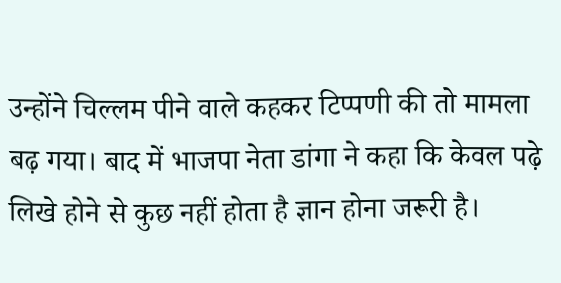उन्होंने चिल्लम पीने वाले कहकर टिप्पणी की तो मामला बढ़ गया। बाद में भाजपा नेता डांगा ने कहा कि केवल पढ़े लिखे होने से कुछ नहीं होता है ज्ञान होना जरूरी है।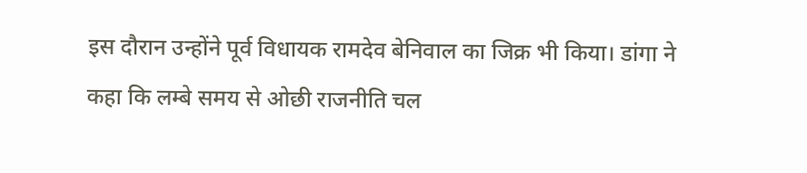इस दौरान उन्होंने पूर्व विधायक रामदेव बेनिवाल का जिक्र भी किया। डांगा ने कहा कि लम्बे समय से ओछी राजनीति चल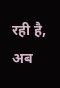रही है, अब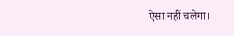ऐसा नहीं चलेगा।